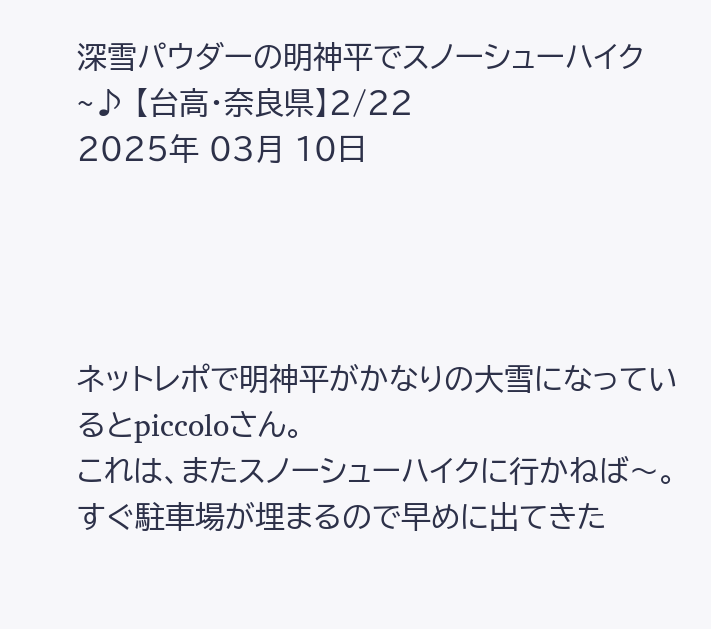深雪パウダーの明神平でスノーシューハイク~♪ 【台高・奈良県】2/22
2025年 03月 10日




ネットレポで明神平がかなりの大雪になっているとpiccoloさん。
これは、またスノーシューハイクに行かねば〜。
すぐ駐車場が埋まるので早めに出てきた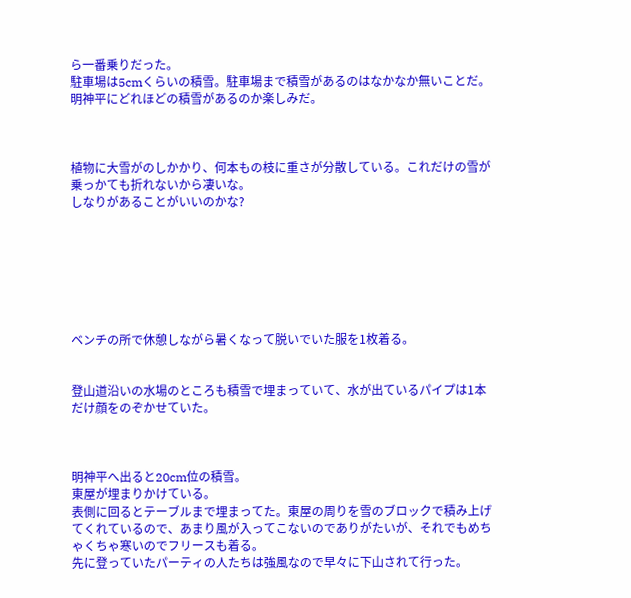ら一番乗りだった。
駐車場は5cmくらいの積雪。駐車場まで積雪があるのはなかなか無いことだ。
明神平にどれほどの積雪があるのか楽しみだ。



植物に大雪がのしかかり、何本もの枝に重さが分散している。これだけの雪が乗っかても折れないから凄いな。
しなりがあることがいいのかな?







ベンチの所で休憩しながら暑くなって脱いでいた服を1枚着る。


登山道沿いの水場のところも積雪で埋まっていて、水が出ているパイプは1本だけ顔をのぞかせていた。



明神平へ出ると20cm位の積雪。
東屋が埋まりかけている。
表側に回るとテーブルまで埋まってた。東屋の周りを雪のブロックで積み上げてくれているので、あまり風が入ってこないのでありがたいが、それでもめちゃくちゃ寒いのでフリースも着る。
先に登っていたパーティの人たちは強風なので早々に下山されて行った。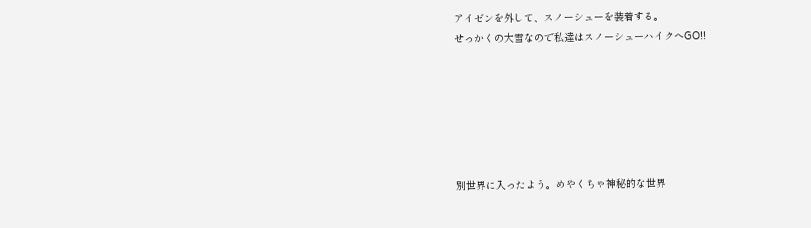アイゼンを外して、スノーシューを装着する。
せっかくの大雪なので私達はスノーシューハイクへGO!!






別世界に入ったよう。めやくちゃ神秘的な世界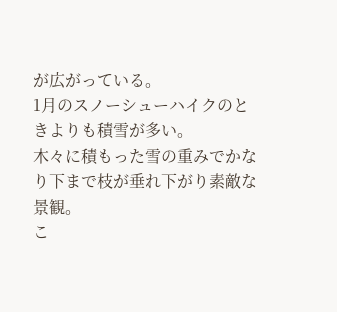が広がっている。
1月のスノーシューハイクのときよりも積雪が多い。
木々に積もった雪の重みでかなり下まで枝が垂れ下がり素敵な景観。
こ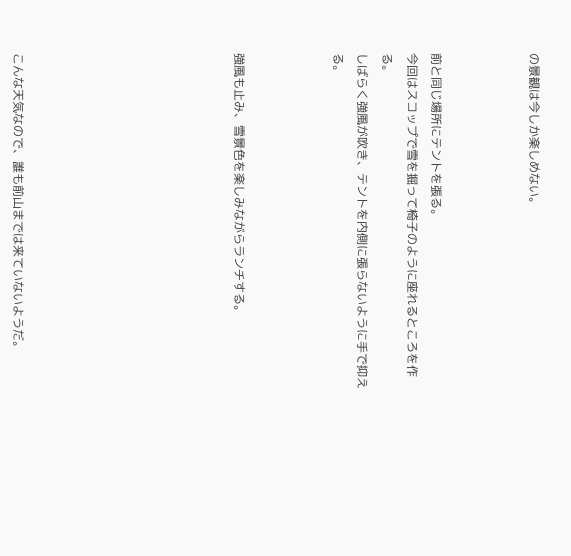の景観は今しか楽しめない。



前と同じ場所にテントを張る。
今回はスコップで雪を掘って椅子のように座れるところを作る。
しばらく強風が吹き、テントを内側に張らないように手で抑える。



強風も止み、雪景色を楽しみながらランチする。








こんな天気なので、誰も前山までは来ていないようだ。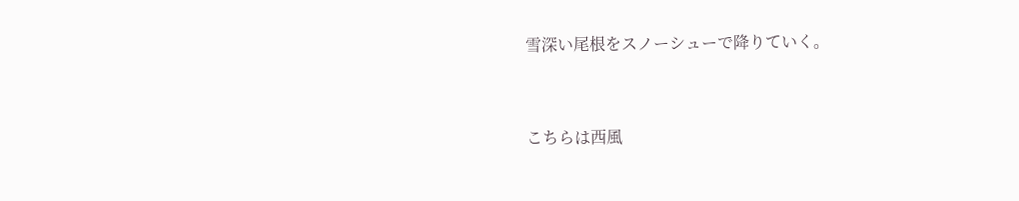雪深い尾根をスノーシューで降りていく。


こちらは西風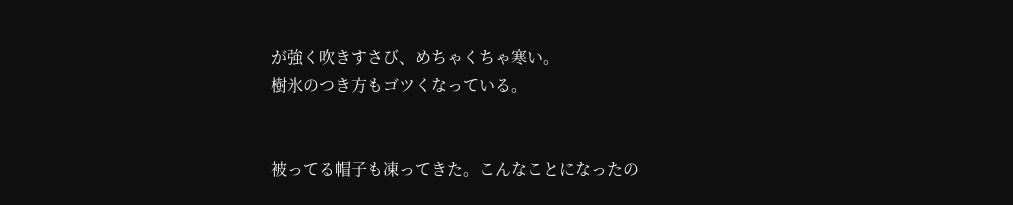が強く吹きすさび、めちゃくちゃ寒い。
樹氷のつき方もゴツくなっている。


被ってる帽子も凍ってきた。こんなことになったの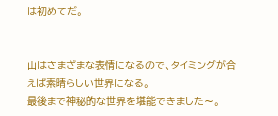は初めてだ。


山はさまざまな表情になるので、タイミングが合えば素晴らしい世界になる。
最後まで神秘的な世界を堪能できました〜。